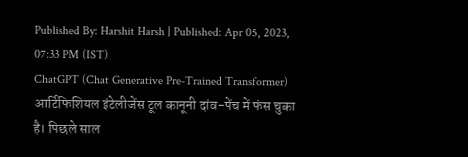Published By: Harshit Harsh | Published: Apr 05, 2023, 07:33 PM (IST)
ChatGPT (Chat Generative Pre-Trained Transformer) आर्टिफिशियल इंटेलीजेंस टूल कानूनी दांव-पेंच में फंस चुका है। पिछले साल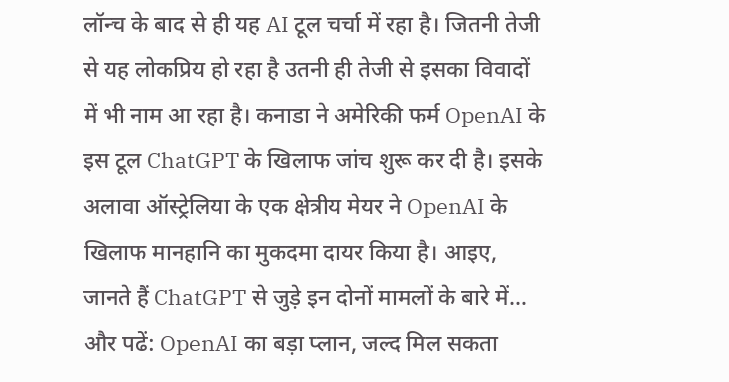लॉन्च के बाद से ही यह AI टूल चर्चा में रहा है। जितनी तेजी से यह लोकप्रिय हो रहा है उतनी ही तेजी से इसका विवादों में भी नाम आ रहा है। कनाडा ने अमेरिकी फर्म OpenAI के इस टूल ChatGPT के खिलाफ जांच शुरू कर दी है। इसके अलावा ऑस्ट्रेलिया के एक क्षेत्रीय मेयर ने OpenAI के खिलाफ मानहानि का मुकदमा दायर किया है। आइए, जानते हैं ChatGPT से जुड़े इन दोनों मामलों के बारे में… और पढें: OpenAI का बड़ा प्लान, जल्द मिल सकता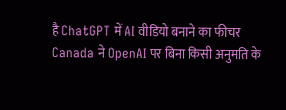है ChatGPT में AI वीडियो बनाने का फीचर
Canada ने OpenAI पर बिना किसी अनुमति के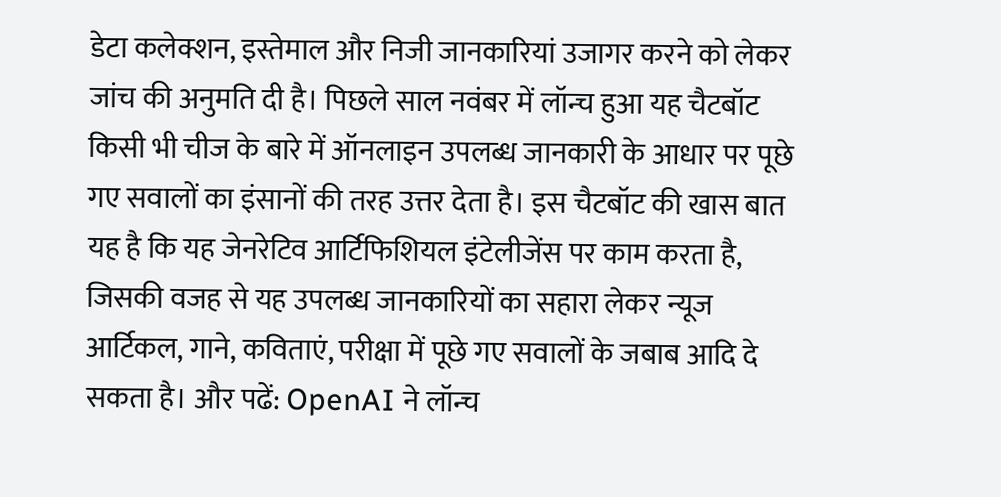डेटा कलेक्शन, इस्तेमाल और निजी जानकारियां उजागर करने को लेकर जांच की अनुमति दी है। पिछले साल नवंबर में लॉन्च हुआ यह चैटबॉट किसी भी चीज के बारे में ऑनलाइन उपलब्ध जानकारी के आधार पर पूछे गए सवालों का इंसानों की तरह उत्तर देता है। इस चैटबॉट की खास बात यह है कि यह जेनरेटिव आर्टिफिशियल इंटेलीजेंस पर काम करता है, जिसकी वजह से यह उपलब्ध जानकारियों का सहारा लेकर न्यूज आर्टिकल, गाने, कविताएं, परीक्षा में पूछे गए सवालों के जबाब आदि दे सकता है। और पढें: OpenAI ने लॉन्च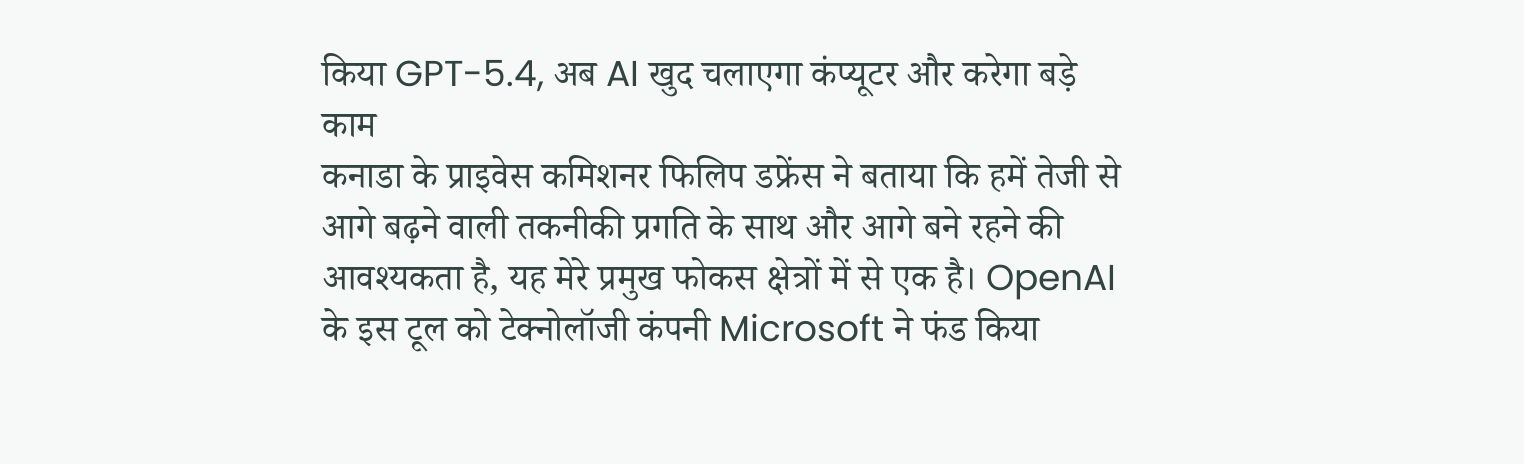किया GPT-5.4, अब AI खुद चलाएगा कंप्यूटर और करेगा बड़े काम
कनाडा के प्राइवेस कमिशनर फिलिप डफ्रेंस ने बताया कि हमें तेजी से आगे बढ़ने वाली तकनीकी प्रगति के साथ और आगे बने रहने की आवश्यकता है, यह मेरे प्रमुख फोकस क्षेत्रों में से एक है। OpenAI के इस टूल को टेक्नोलॉजी कंपनी Microsoft ने फंड किया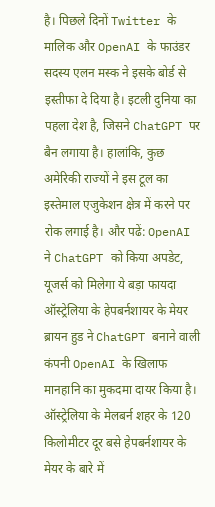है। पिछले दिनों Twitter के मालिक और OpenAI के फाउंडर सदस्य एलन मस्क ने इसके बोर्ड से इस्तीफा दे दिया है। इटली दुनिया का पहला देश है, जिसने ChatGPT पर बैन लगाया है। हालांकि, कुछ अमेरिकी राज्यों ने इस टूल का इस्तेमाल एजुकेशन क्षेत्र में करने पर रोक लगाई है। और पढें: OpenAI ने ChatGPT को किया अपडेट, यूजर्स को मिलेगा ये बड़ा फायदा
ऑस्ट्रेलिया के हेपबर्नशायर के मेयर ब्रायन हुड ने ChatGPT बनाने वाली कंपनी OpenAI के खिलाफ मानहानि का मुकदमा दायर किया है। ऑस्ट्रेलिया के मेलबर्न शहर के 120 किलोमीटर दूर बसे हेपबर्नशायर के मेयर के बारे में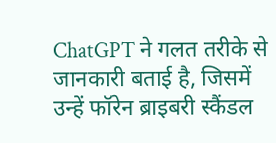ChatGPT ने गलत तरीके से जानकारी बताई है, जिसमें उन्हें फॉरेन ब्राइबरी स्कैंडल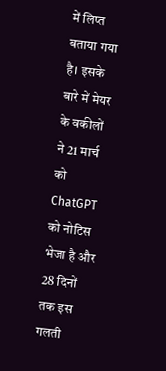में लिप्त बताया गया है। इसके बारे में मेयर के वकीलों ने 21 मार्च को ChatGPT को नोटिस भेजा है और 28 दिनों तक इस गलती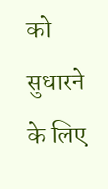को सुधारने के लिए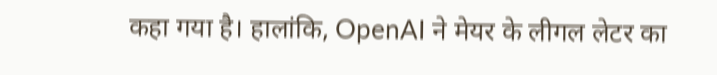कहा गया है। हालांकि, OpenAI ने मेयर के लीगल लेटर का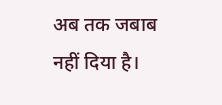अब तक जबाब नहीं दिया है।